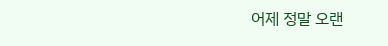어제 정말 오랜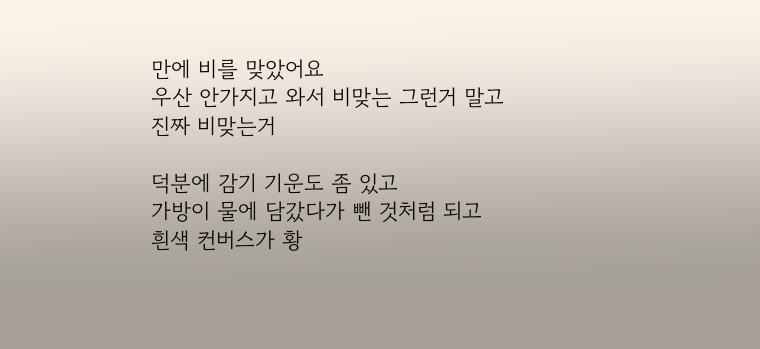만에 비를 맞았어요
우산 안가지고 와서 비맞는 그런거 말고
진짜 비맞는거

덕분에 감기 기운도 좀 있고
가방이 물에 담갔다가 뺀 것처럼 되고
흰색 컨버스가 황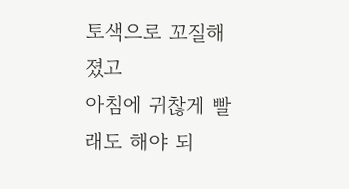토색으로 꼬질해졌고
아침에 귀찮게 빨래도 해야 되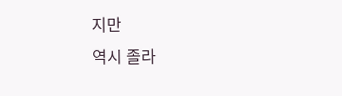지만
역시 졸라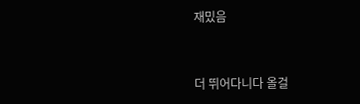재밌음


더 뛰어다니다 올걸